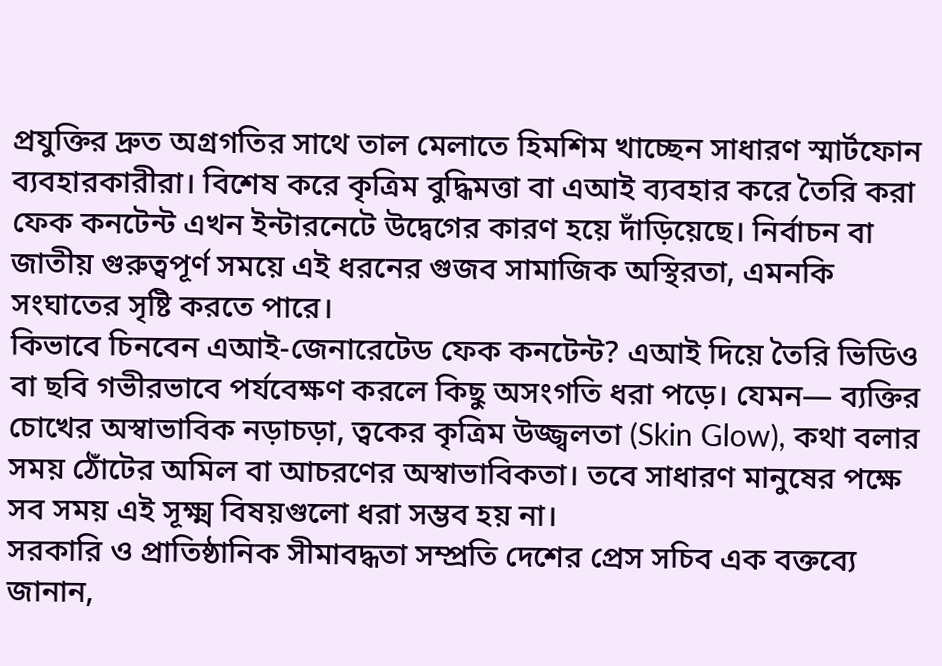প্রযুক্তির দ্রুত অগ্রগতির সাথে তাল মেলাতে হিমশিম খাচ্ছেন সাধারণ স্মার্টফোন ব্যবহারকারীরা। বিশেষ করে কৃত্রিম বুদ্ধিমত্তা বা এআই ব্যবহার করে তৈরি করা ফেক কনটেন্ট এখন ইন্টারনেটে উদ্বেগের কারণ হয়ে দাঁড়িয়েছে। নির্বাচন বা জাতীয় গুরুত্বপূর্ণ সময়ে এই ধরনের গুজব সামাজিক অস্থিরতা, এমনকি সংঘাতের সৃষ্টি করতে পারে।
কিভাবে চিনবেন এআই-জেনারেটেড ফেক কনটেন্ট? এআই দিয়ে তৈরি ভিডিও বা ছবি গভীরভাবে পর্যবেক্ষণ করলে কিছু অসংগতি ধরা পড়ে। যেমন— ব্যক্তির চোখের অস্বাভাবিক নড়াচড়া, ত্বকের কৃত্রিম উজ্জ্বলতা (Skin Glow), কথা বলার সময় ঠোঁটের অমিল বা আচরণের অস্বাভাবিকতা। তবে সাধারণ মানুষের পক্ষে সব সময় এই সূক্ষ্ম বিষয়গুলো ধরা সম্ভব হয় না।
সরকারি ও প্রাতিষ্ঠানিক সীমাবদ্ধতা সম্প্রতি দেশের প্রেস সচিব এক বক্তব্যে জানান,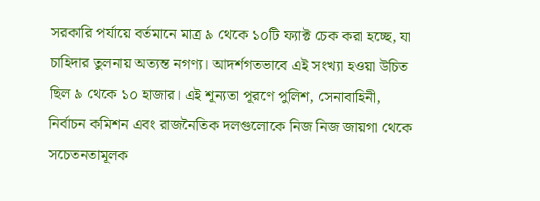সরকারি পর্যায়ে বর্তমানে মাত্র ৯ থেকে ১০টি ফ্যাক্ট চেক করা হচ্ছে, যা চাহিদার তুলনায় অত্যন্ত নগণ্য। আদর্শগতভাবে এই সংখ্যা হওয়া উচিত ছিল ৯ থেকে ১০ হাজার। এই শূন্যতা পূরণে পুলিশ, সেনাবাহিনী, নির্বাচন কমিশন এবং রাজনৈতিক দলগুলোকে নিজ নিজ জায়গা থেকে সচেতনতামূলক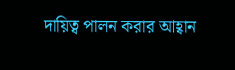দায়িত্ব পালন করার আহ্বান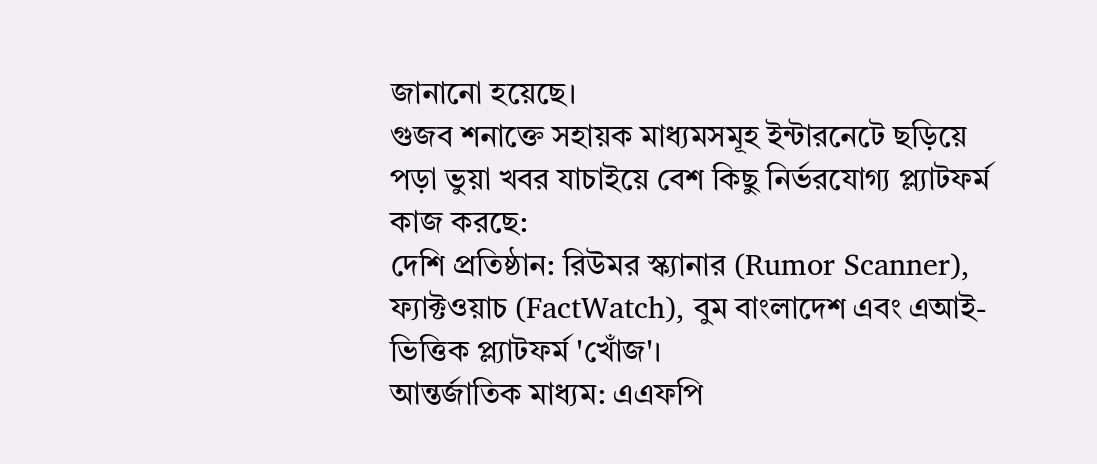জানানো হয়েছে।
গুজব শনাক্তে সহায়ক মাধ্যমসমূহ ইন্টারনেটে ছড়িয়ে পড়া ভুয়া খবর যাচাইয়ে বেশ কিছু নির্ভরযোগ্য প্ল্যাটফর্ম কাজ করছে:
দেশি প্রতিষ্ঠান: রিউমর স্ক্যানার (Rumor Scanner), ফ্যাক্টওয়াচ (FactWatch), বুম বাংলাদেশ এবং এআই-ভিত্তিক প্ল্যাটফর্ম 'খোঁজ'।
আন্তর্জাতিক মাধ্যম: এএফপি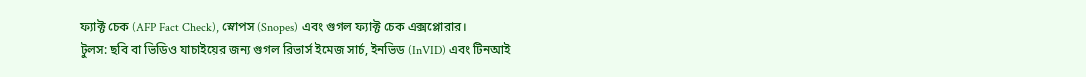ফ্যাক্ট চেক (AFP Fact Check), স্নোপস (Snopes) এবং গুগল ফ্যাক্ট চেক এক্সপ্লোরার।
টুলস: ছবি বা ভিডিও যাচাইয়ের জন্য গুগল রিভার্স ইমেজ সার্চ, ইনভিড (InVID) এবং টিনআই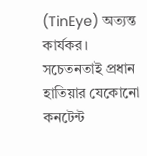(TinEye) অত্যন্ত কার্যকর।
সচেতনতাই প্রধান হাতিয়ার যেকোনো কনটেন্ট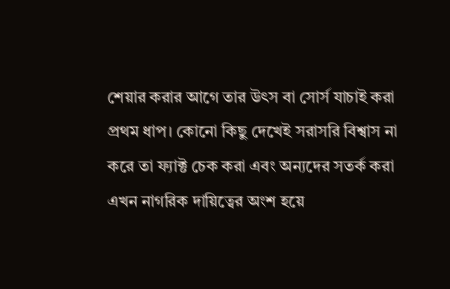শেয়ার করার আগে তার উৎস বা সোর্স যাচাই করা প্রথম ধাপ। কোনো কিছু দেখেই সরাসরি বিশ্বাস না করে তা ফ্যাক্ট চেক করা এবং অন্যদের সতর্ক করা এখন নাগরিক দায়িত্বের অংশ হয়ে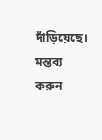দাঁড়িয়েছে।
মন্তব্য করুন